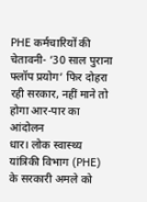PHE कर्मचारियों की चेतावनी- ’30 साल पुराना फ्लॉप प्रयोग’ फिर दोहरा रही सरकार, नहीं माने तो होगा आर-पार का आंदोलन
धार। लोक स्वास्थ्य यांत्रिकी विभाग (PHE) के सरकारी अमले को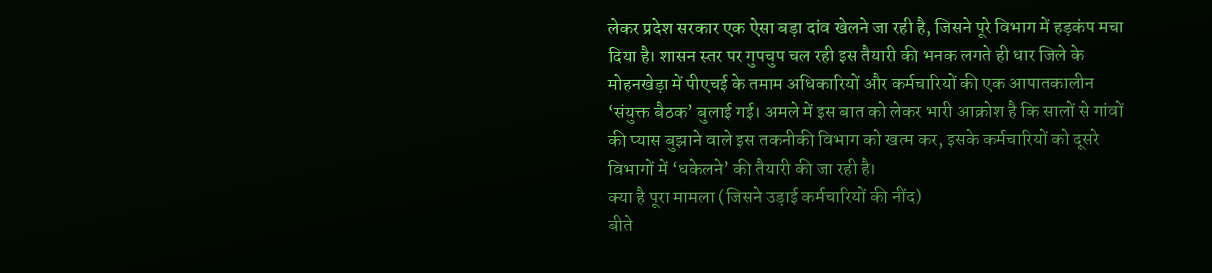लेकर प्रदेश सरकार एक ऐसा बड़ा दांव खेलने जा रही है, जिसने पूरे विभाग में हड़कंप मचा दिया है। शासन स्तर पर गुपचुप चल रही इस तैयारी की भनक लगते ही धार जिले के मोहनखेड़ा में पीएचई के तमाम अधिकारियों और कर्मचारियों की एक आपातकालीन ‘संयुक्त बैठक’ बुलाई गई। अमले में इस बात को लेकर भारी आक्रोश है कि सालों से गांवों की प्यास बुझाने वाले इस तकनीकी विभाग को खत्म कर, इसके कर्मचारियों को दूसरे विभागों में ‘धकेलने’ की तैयारी की जा रही है।
क्या है पूरा मामला (जिसने उड़ाई कर्मचारियों की नींद)
बीते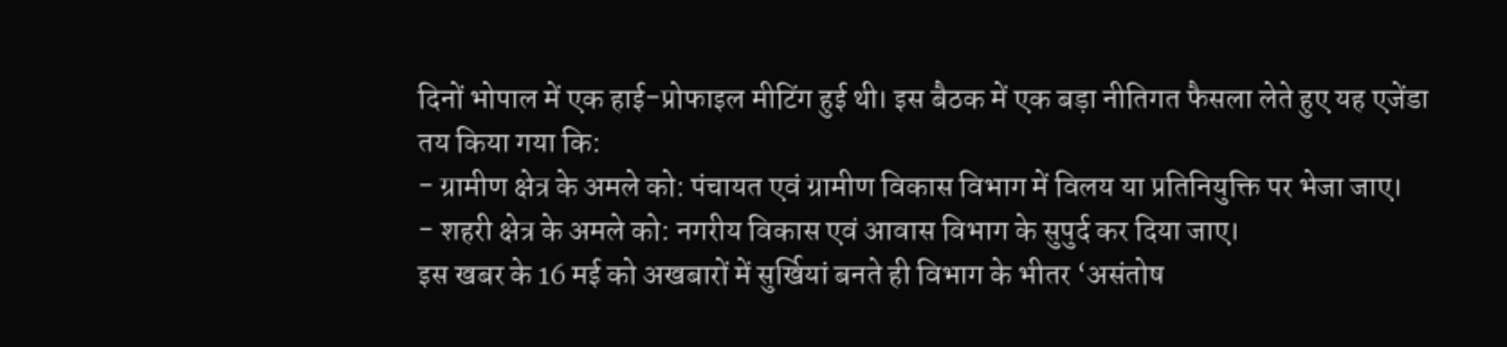दिनों भोपाल में एक हाई-प्रोफाइल मीटिंग हुई थी। इस बैठक में एक बड़ा नीतिगत फैसला लेते हुए यह एजेंडा तय किया गया कि:
- ग्रामीण क्षेत्र के अमले को: पंचायत एवं ग्रामीण विकास विभाग में विलय या प्रतिनियुक्ति पर भेजा जाए।
- शहरी क्षेत्र के अमले को: नगरीय विकास एवं आवास विभाग के सुपुर्द कर दिया जाए।
इस खबर के 16 मई को अखबारों में सुर्खियां बनते ही विभाग के भीतर ‘असंतोष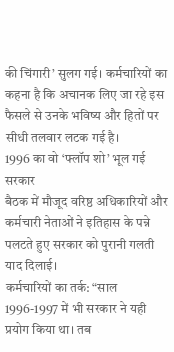की चिंगारी’ सुलग गई। कर्मचारियों का कहना है कि अचानक लिए जा रहे इस फैसले से उनके भविष्य और हितों पर सीधी तलवार लटक गई है।
1996 का वो ‘फ्लॉप शो’ भूल गई सरकार
बैठक में मौजूद वरिष्ठ अधिकारियों और कर्मचारी नेताओं ने इतिहास के पन्ने पलटते हुए सरकार को पुरानी गलती याद दिलाई।
कर्मचारियों का तर्क: “साल 1996-1997 में भी सरकार ने यही प्रयोग किया था। तब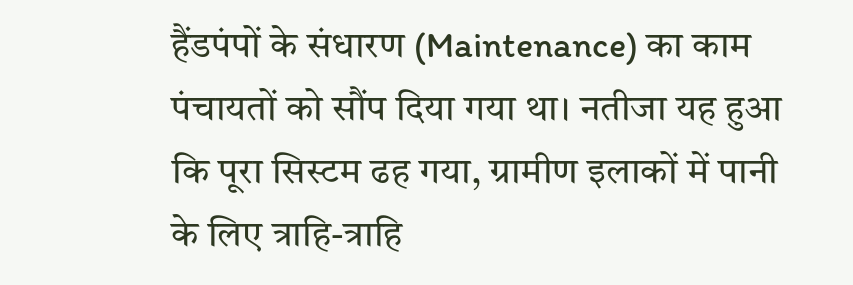हैंडपंपों के संधारण (Maintenance) का काम पंचायतों को सौंप दिया गया था। नतीजा यह हुआ कि पूरा सिस्टम ढह गया, ग्रामीण इलाकों में पानी के लिए त्राहि-त्राहि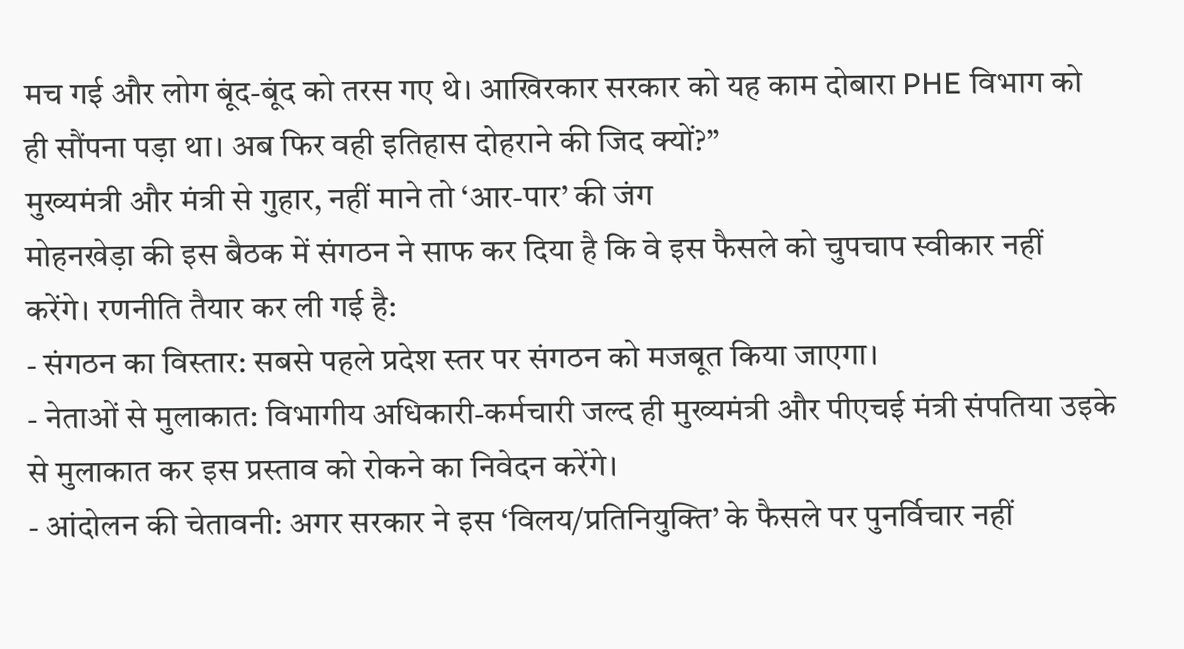मच गई और लोग बूंद-बूंद को तरस गए थे। आखिरकार सरकार को यह काम दोबारा PHE विभाग को ही सौंपना पड़ा था। अब फिर वही इतिहास दोहराने की जिद क्यों?”
मुख्यमंत्री और मंत्री से गुहार, नहीं माने तो ‘आर-पार’ की जंग
मोहनखेड़ा की इस बैठक में संगठन ने साफ कर दिया है कि वे इस फैसले को चुपचाप स्वीकार नहीं करेंगे। रणनीति तैयार कर ली गई है:
- संगठन का विस्तार: सबसे पहले प्रदेश स्तर पर संगठन को मजबूत किया जाएगा।
- नेताओं से मुलाकात: विभागीय अधिकारी-कर्मचारी जल्द ही मुख्यमंत्री और पीएचई मंत्री संपतिया उइके से मुलाकात कर इस प्रस्ताव को रोकने का निवेदन करेंगे।
- आंदोलन की चेतावनी: अगर सरकार ने इस ‘विलय/प्रतिनियुक्ति’ के फैसले पर पुनर्विचार नहीं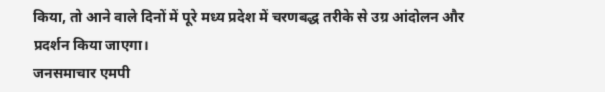किया, तो आने वाले दिनों में पूरे मध्य प्रदेश में चरणबद्ध तरीके से उग्र आंदोलन और प्रदर्शन किया जाएगा।
जनसमाचार एमपी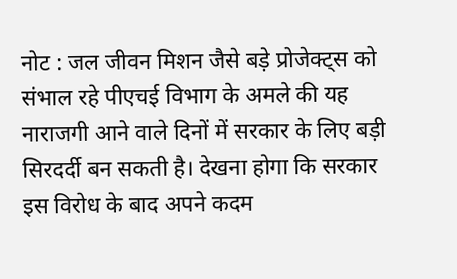नोट : जल जीवन मिशन जैसे बड़े प्रोजेक्ट्स को संभाल रहे पीएचई विभाग के अमले की यह नाराजगी आने वाले दिनों में सरकार के लिए बड़ी सिरदर्दी बन सकती है। देखना होगा कि सरकार इस विरोध के बाद अपने कदम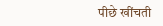पीछे खींचती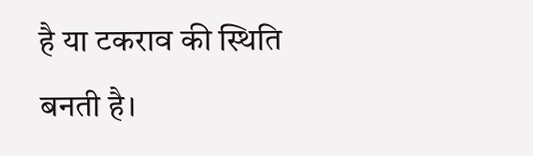है या टकराव की स्थिति बनती है।